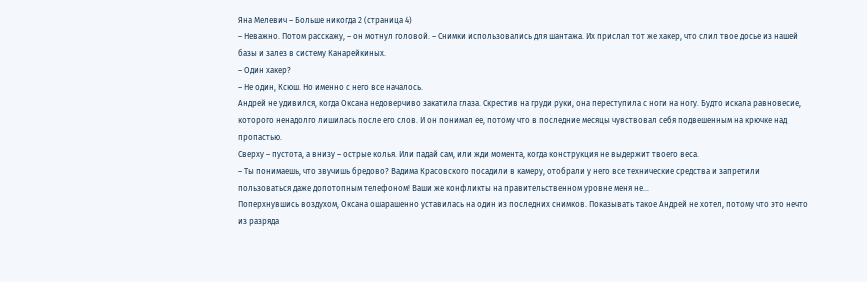Яна Мелевич – Больше никогда 2 (страница 4)
– Неважно. Потом расскажу, – он мотнул головой. – Снимки использовались для шантажа. Их прислал тот же хакер, что слил твое досье из нашей базы и залез в систему Канарейкиных.
– Один хакер?
– Не один, Ксюш. Но именно с него все началось.
Андрей не удивился, когда Оксана недоверчиво закатила глаза. Скрестив на груди руки, она переступила с ноги на ногу. Будто искала равновесие, которого ненадолго лишилась после его слов. И он понимал ее, потому что в последние месяцы чувствовал себя подвешенным на крючке над пропастью.
Сверху – пустота, а внизу – острые колья. Или падай сам, или жди момента, когда конструкция не выдержит твоего веса.
– Ты понимаешь, что звучишь бредово? Вадима Красовского посадили в камеру, отобрали у него все технические средства и запретили пользоваться даже допотопным телефоном! Ваши же конфликты на правительственном уровне меня не…
Поперхнувшись воздухом, Оксана ошарашенно уставилась на один из последних снимков. Показывать такое Андрей не хотел, потому что это нечто из разряда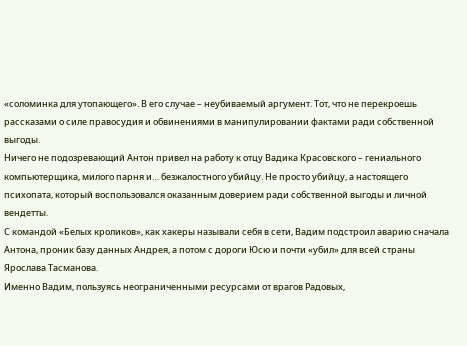«соломинка для утопающего». В его случае – неубиваемый аргумент. Тот, что не перекроешь рассказами о силе правосудия и обвинениями в манипулировании фактами ради собственной выгоды.
Ничего не подозревающий Антон привел на работу к отцу Вадика Красовского – гениального компьютерщика, милого парня и… безжалостного убийцу. Не просто убийцу, а настоящего психопата, который воспользовался оказанным доверием ради собственной выгоды и личной вендетты.
С командой «Белых кроликов», как хакеры называли себя в сети, Вадим подстроил аварию сначала Антона, проник базу данных Андрея, а потом с дороги Юсю и почти «убил» для всей страны Ярослава Тасманова.
Именно Вадим, пользуясь неограниченными ресурсами от врагов Радовых,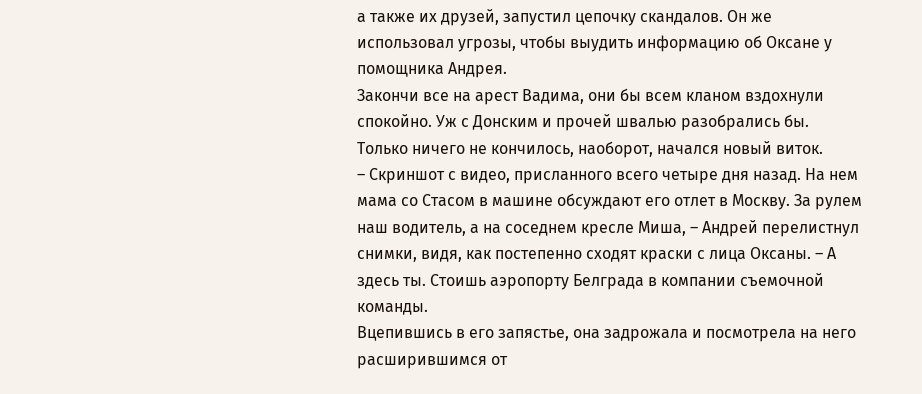а также их друзей, запустил цепочку скандалов. Он же использовал угрозы, чтобы выудить информацию об Оксане у помощника Андрея.
Закончи все на арест Вадима, они бы всем кланом вздохнули спокойно. Уж с Донским и прочей швалью разобрались бы.
Только ничего не кончилось, наоборот, начался новый виток.
– Скриншот с видео, присланного всего четыре дня назад. На нем мама со Стасом в машине обсуждают его отлет в Москву. За рулем наш водитель, а на соседнем кресле Миша, – Андрей перелистнул снимки, видя, как постепенно сходят краски с лица Оксаны. – А здесь ты. Стоишь аэропорту Белграда в компании съемочной команды.
Вцепившись в его запястье, она задрожала и посмотрела на него расширившимся от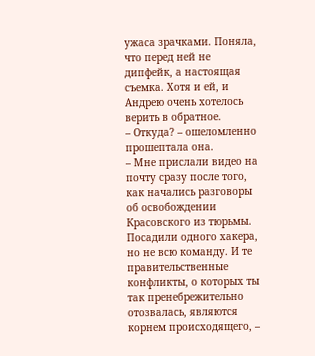ужаса зрачками. Поняла, что перед ней не дипфейк, а настоящая съемка. Хотя и ей, и Андрею очень хотелось верить в обратное.
– Откуда? – ошеломленно прошептала она.
– Мне прислали видео на почту сразу после того, как начались разговоры об освобождении Красовского из тюрьмы. Посадили одного хакера, но не всю команду. И те правительственные конфликты, о которых ты так пренебрежительно отозвалась, являются корнем происходящего, –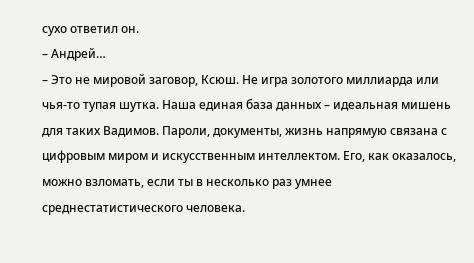сухо ответил он.
– Андрей…
– Это не мировой заговор, Ксюш. Не игра золотого миллиарда или чья-то тупая шутка. Наша единая база данных – идеальная мишень для таких Вадимов. Пароли, документы, жизнь напрямую связана с цифровым миром и искусственным интеллектом. Его, как оказалось, можно взломать, если ты в несколько раз умнее среднестатистического человека.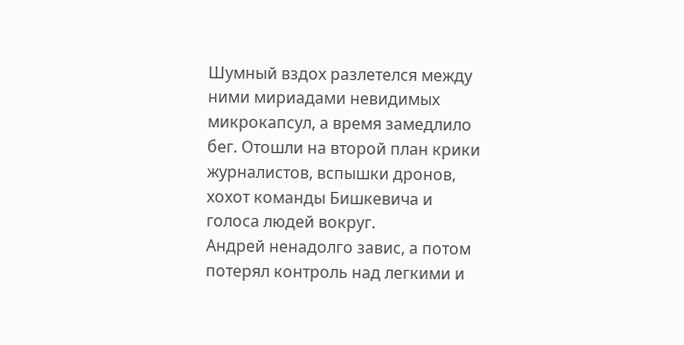Шумный вздох разлетелся между ними мириадами невидимых микрокапсул, а время замедлило бег. Отошли на второй план крики журналистов, вспышки дронов, хохот команды Бишкевича и голоса людей вокруг.
Андрей ненадолго завис, а потом потерял контроль над легкими и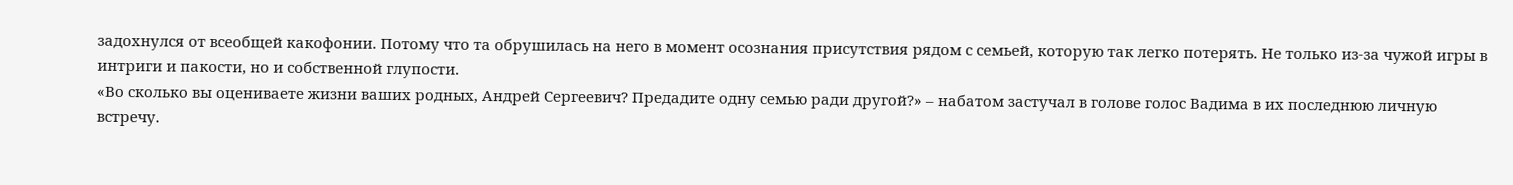задохнулся от всеобщей какофонии. Потому что та обрушилась на него в момент осознания присутствия рядом с семьей, которую так легко потерять. Не только из-за чужой игры в интриги и пакости, но и собственной глупости.
«Во сколько вы оцениваете жизни ваших родных, Андрей Сергеевич? Предадите одну семью ради другой?» – набатом застучал в голове голос Вадима в их последнюю личную встречу.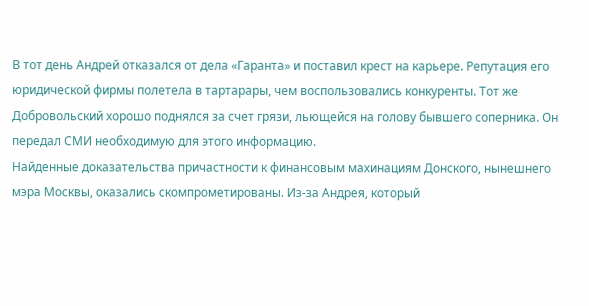В тот день Андрей отказался от дела «Гаранта» и поставил крест на карьере. Репутация его юридической фирмы полетела в тартарары, чем воспользовались конкуренты. Тот же Добровольский хорошо поднялся за счет грязи, льющейся на голову бывшего соперника. Он передал СМИ необходимую для этого информацию.
Найденные доказательства причастности к финансовым махинациям Донского, нынешнего мэра Москвы, оказались скомпрометированы. Из-за Андрея, который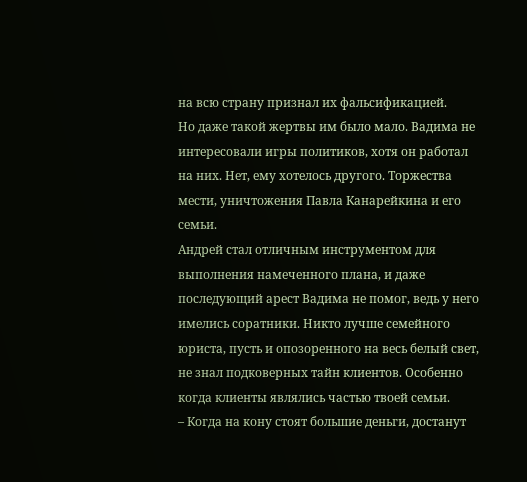на всю страну признал их фальсификацией.
Но даже такой жертвы им было мало. Вадима не интересовали игры политиков, хотя он работал на них. Нет, ему хотелось другого. Торжества мести, уничтожения Павла Канарейкина и его семьи.
Андрей стал отличным инструментом для выполнения намеченного плана, и даже последующий арест Вадима не помог, ведь у него имелись соратники. Никто лучше семейного юриста, пусть и опозоренного на весь белый свет, не знал подковерных тайн клиентов. Особенно когда клиенты являлись частью твоей семьи.
– Когда на кону стоят большие деньги, достанут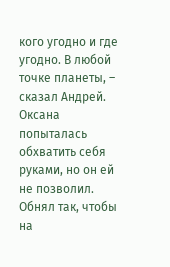кого угодно и где угодно. В любой точке планеты, – сказал Андрей.
Оксана попыталась обхватить себя руками, но он ей не позволил. Обнял так, чтобы на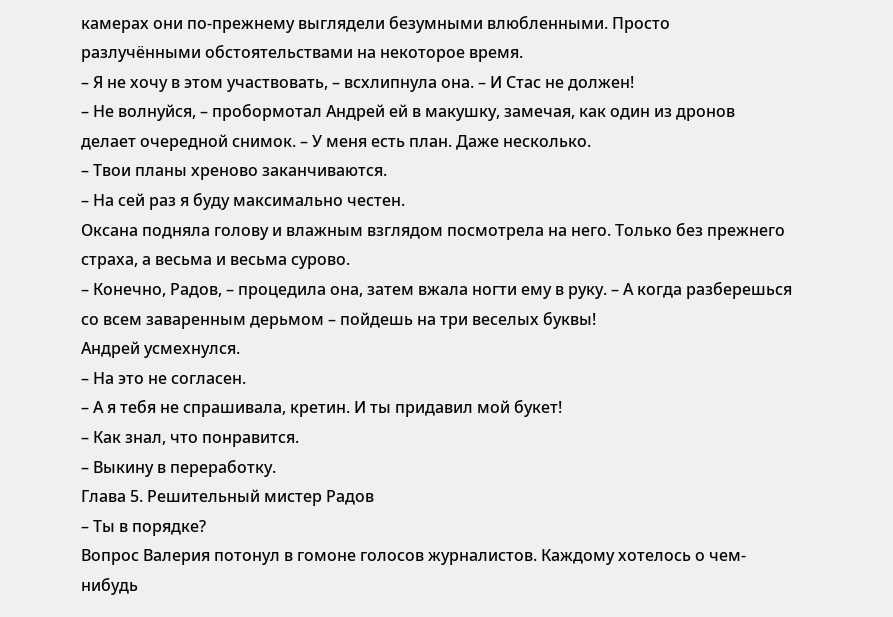камерах они по-прежнему выглядели безумными влюбленными. Просто разлучёнными обстоятельствами на некоторое время.
– Я не хочу в этом участвовать, – всхлипнула она. – И Стас не должен!
– Не волнуйся, – пробормотал Андрей ей в макушку, замечая, как один из дронов делает очередной снимок. – У меня есть план. Даже несколько.
– Твои планы хреново заканчиваются.
– На сей раз я буду максимально честен.
Оксана подняла голову и влажным взглядом посмотрела на него. Только без прежнего страха, а весьма и весьма сурово.
– Конечно, Радов, – процедила она, затем вжала ногти ему в руку. – А когда разберешься со всем заваренным дерьмом – пойдешь на три веселых буквы!
Андрей усмехнулся.
– На это не согласен.
– А я тебя не спрашивала, кретин. И ты придавил мой букет!
– Как знал, что понравится.
– Выкину в переработку.
Глава 5. Решительный мистер Радов
– Ты в порядке?
Вопрос Валерия потонул в гомоне голосов журналистов. Каждому хотелось о чем-нибудь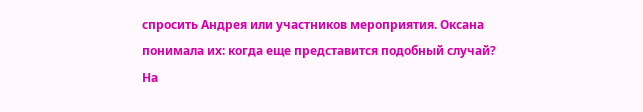спросить Андрея или участников мероприятия. Оксана понимала их: когда еще представится подобный случай?
На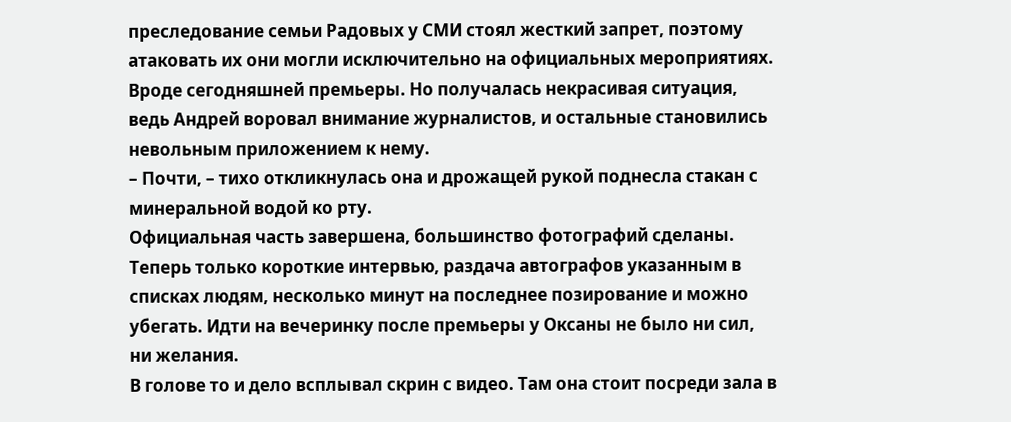преследование семьи Радовых у СМИ стоял жесткий запрет, поэтому атаковать их они могли исключительно на официальных мероприятиях. Вроде сегодняшней премьеры. Но получалась некрасивая ситуация, ведь Андрей воровал внимание журналистов, и остальные становились невольным приложением к нему.
– Почти, – тихо откликнулась она и дрожащей рукой поднесла стакан с минеральной водой ко рту.
Официальная часть завершена, большинство фотографий сделаны. Теперь только короткие интервью, раздача автографов указанным в списках людям, несколько минут на последнее позирование и можно убегать. Идти на вечеринку после премьеры у Оксаны не было ни сил, ни желания.
В голове то и дело всплывал скрин с видео. Там она стоит посреди зала в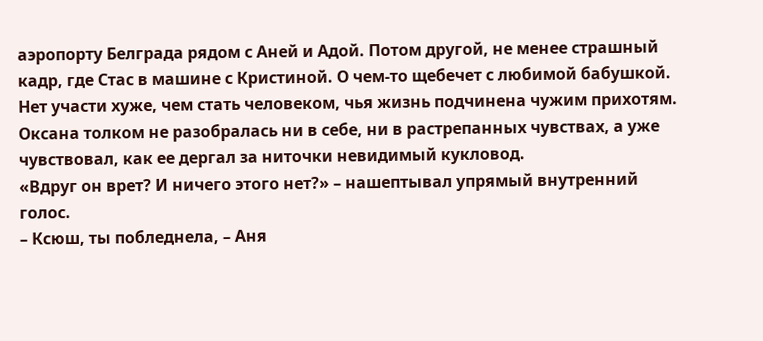аэропорту Белграда рядом с Аней и Адой. Потом другой, не менее страшный кадр, где Стас в машине с Кристиной. О чем-то щебечет с любимой бабушкой.
Нет участи хуже, чем стать человеком, чья жизнь подчинена чужим прихотям. Оксана толком не разобралась ни в себе, ни в растрепанных чувствах, а уже чувствовал, как ее дергал за ниточки невидимый кукловод.
«Вдруг он врет? И ничего этого нет?» – нашептывал упрямый внутренний голос.
– Ксюш, ты побледнела, – Аня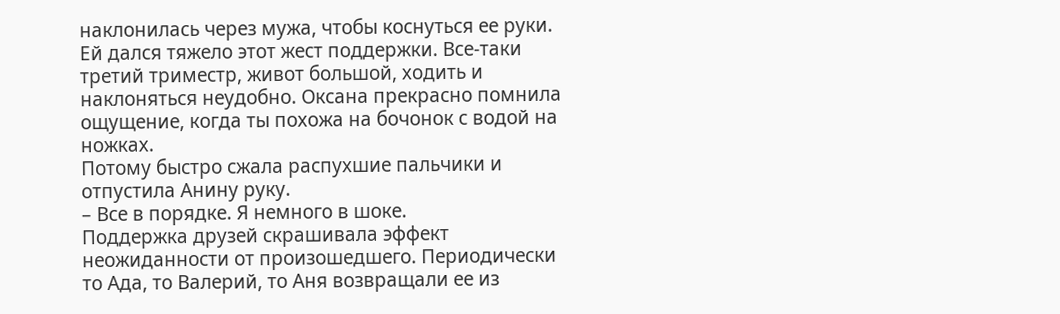наклонилась через мужа, чтобы коснуться ее руки.
Ей дался тяжело этот жест поддержки. Все-таки третий триместр, живот большой, ходить и наклоняться неудобно. Оксана прекрасно помнила ощущение, когда ты похожа на бочонок с водой на ножках.
Потому быстро сжала распухшие пальчики и отпустила Анину руку.
– Все в порядке. Я немного в шоке.
Поддержка друзей скрашивала эффект неожиданности от произошедшего. Периодически то Ада, то Валерий, то Аня возвращали ее из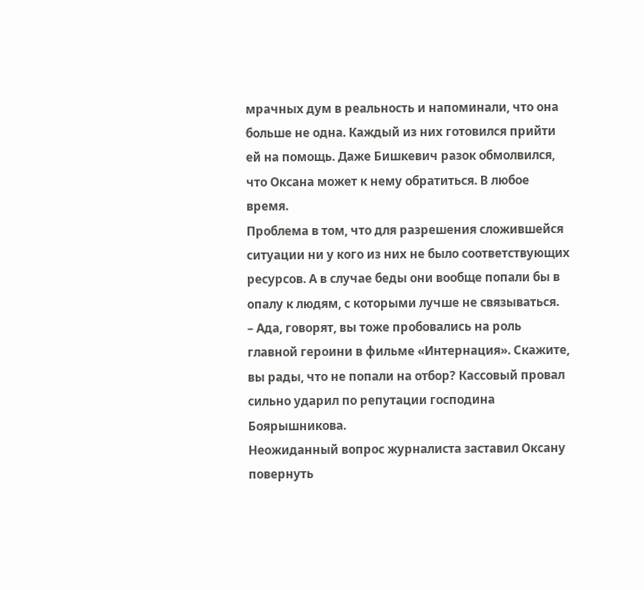мрачных дум в реальность и напоминали, что она больше не одна. Каждый из них готовился прийти ей на помощь. Даже Бишкевич разок обмолвился, что Оксана может к нему обратиться. В любое время.
Проблема в том, что для разрешения сложившейся ситуации ни у кого из них не было соответствующих ресурсов. А в случае беды они вообще попали бы в опалу к людям, с которыми лучше не связываться.
– Ада, говорят, вы тоже пробовались на роль главной героини в фильме «Интернация». Скажите, вы рады, что не попали на отбор? Кассовый провал сильно ударил по репутации господина Боярышникова.
Неожиданный вопрос журналиста заставил Оксану повернуть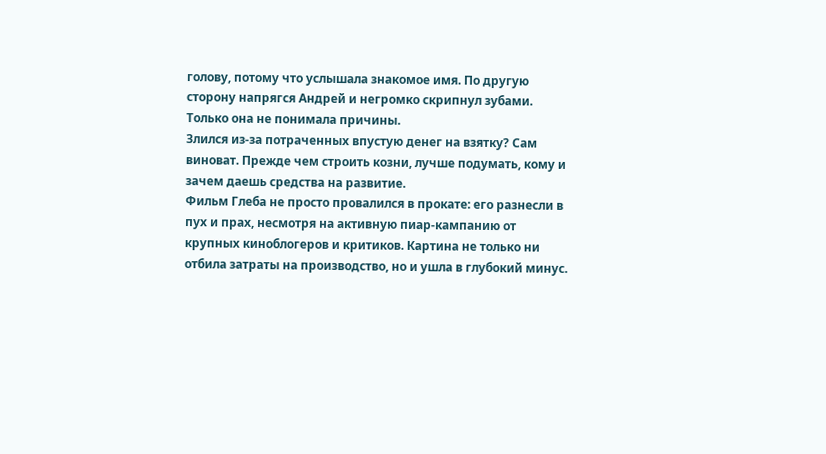голову, потому что услышала знакомое имя. По другую сторону напрягся Андрей и негромко скрипнул зубами. Только она не понимала причины.
Злился из-за потраченных впустую денег на взятку? Сам виноват. Прежде чем строить козни, лучше подумать, кому и зачем даешь средства на развитие.
Фильм Глеба не просто провалился в прокате: его разнесли в пух и прах, несмотря на активную пиар-кампанию от крупных киноблогеров и критиков. Картина не только ни отбила затраты на производство, но и ушла в глубокий минус.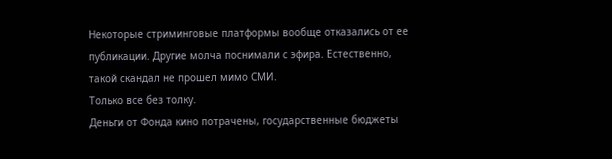Некоторые стриминговые платформы вообще отказались от ее публикации. Другие молча поснимали с эфира. Естественно, такой скандал не прошел мимо СМИ.
Только все без толку.
Деньги от Фонда кино потрачены, государственные бюджеты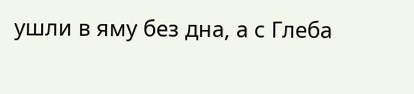ушли в яму без дна, а с Глеба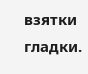взятки гладки.